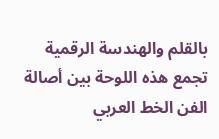بالقلم والهندسة الرقمية
تجمع هذه اللوحة بين أصالة الفن الخط العربي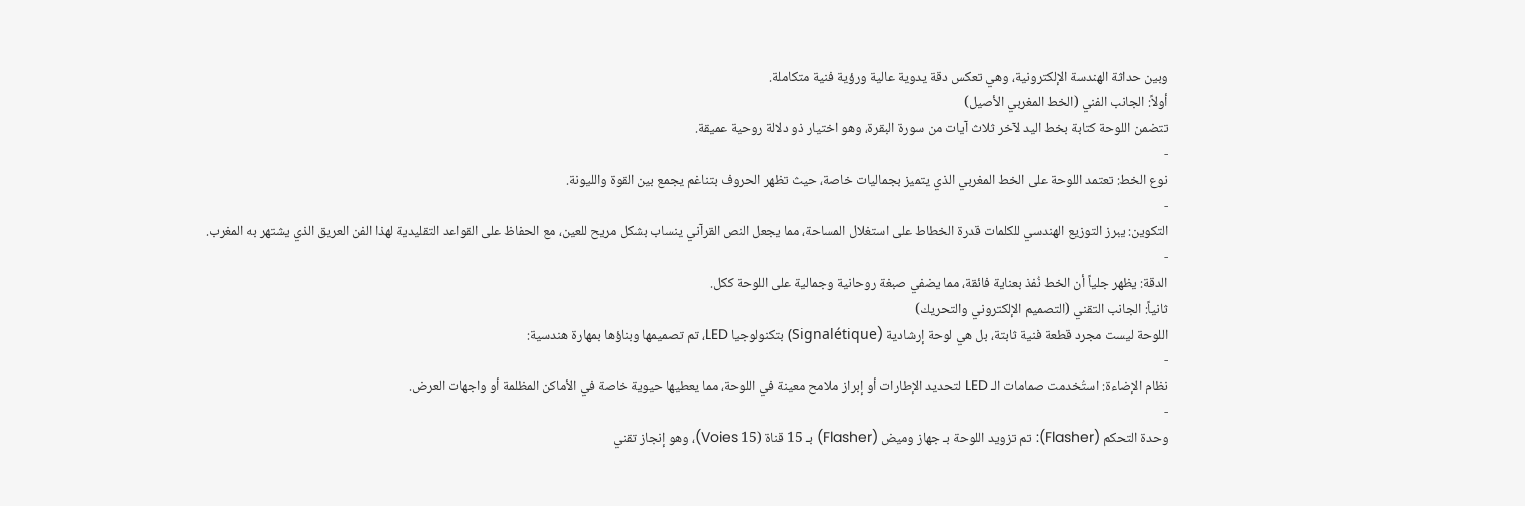وبين حداثة الهندسة الإلكترونية، وهي تعكس دقة يدوية عالية ورؤية فنية متكاملة.
أولاً: الجانب الفني (الخط المغربي الأصيل)
تتضمن اللوحة كتابة بخط اليد لآخر ثلاث آيات من سورة البقرة، وهو اختيار ذو دلالة روحية عميقة.
-
نوع الخط: تعتمد اللوحة على الخط المغربي الذي يتميز بجماليات خاصة، حيث تظهر الحروف بتناغم يجمع بين القوة والليونة.
-
التكوين: يبرز التوزيع الهندسي للكلمات قدرة الخطاط على استغلال المساحة، مما يجعل النص القرآني ينساب بشكل مريح للعين، مع الحفاظ على القواعد التقليدية لهذا الفن العريق الذي يشتهر به المغرب.
-
الدقة: يظهر جلياً أن الخط نُفذ بعناية فائقة، مما يضفي صبغة روحانية وجمالية على اللوحة ككل.
ثانياً: الجانب التقني (التصميم الإلكتروني والتحريك)
اللوحة ليست مجرد قطعة فنية ثابتة، بل هي لوحة إرشادية (Signalétique) بتكنولوجيا LED، تم تصميمها وبناؤها بمهارة هندسية:
-
نظام الإضاءة: استُخدمت صمامات الـ LED لتحديد الإطارات أو إبراز ملامح معينة في اللوحة، مما يعطيها حيوية خاصة في الأماكن المظلمة أو واجهات العرض.
-
وحدة التحكم (Flasher): تم تزويد اللوحة بـ جهاز وميض (Flasher) بـ 15 قناة (15 Voies)، وهو إنجاز تقني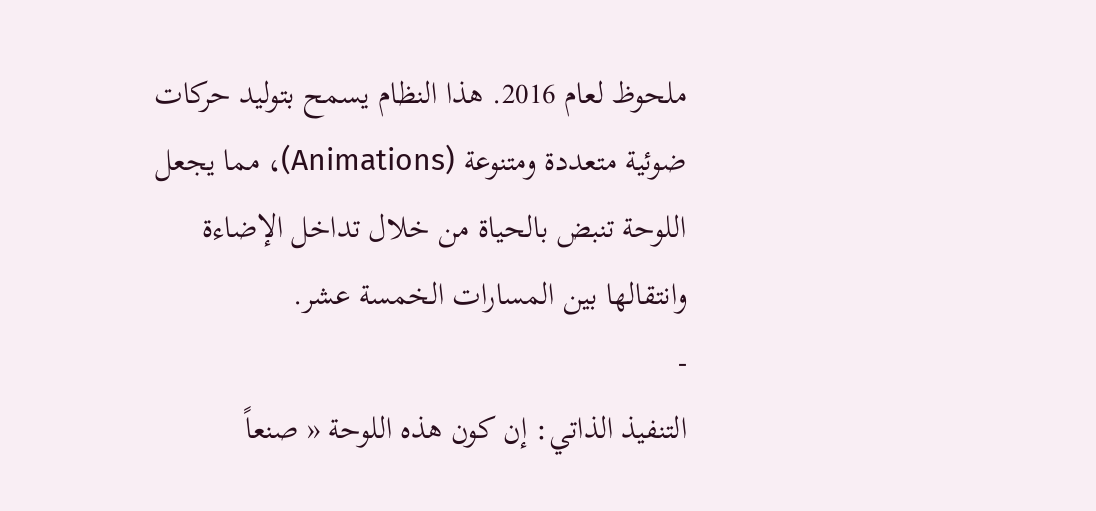ملحوظ لعام 2016. هذا النظام يسمح بتوليد حركات ضوئية متعددة ومتنوعة (Animations)، مما يجعل اللوحة تنبض بالحياة من خلال تداخل الإضاءة وانتقالها بين المسارات الخمسة عشر.
-
التنفيذ الذاتي: إن كون هذه اللوحة « صنعاً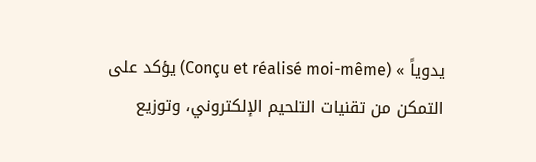يدوياً » (Conçu et réalisé moi-même) يؤكد على التمكن من تقنيات التلحيم الإلكتروني، وتوزيع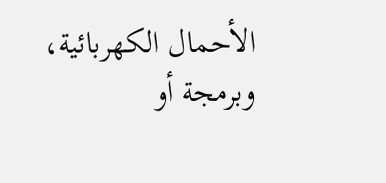الأحمال الكهربائية، وبرمجة أو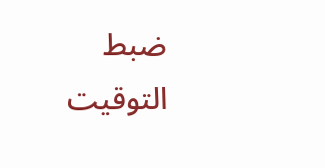ضبط التوقيت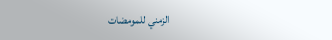الزمني للمومضات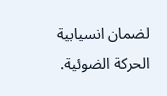لضمان انسيابية الحركة الضوئية.